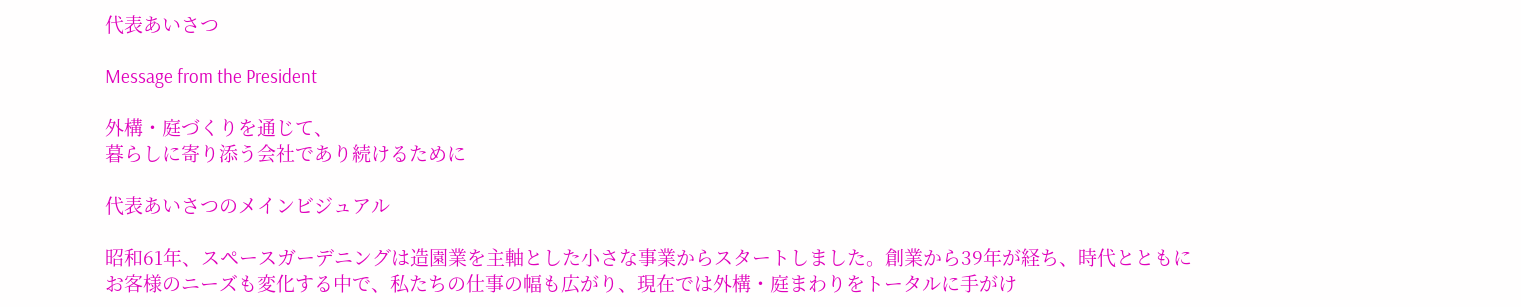代表あいさつ

Message from the President

外構・庭づくりを通じて、
暮らしに寄り添う会社であり続けるために

代表あいさつのメインビジュアル

昭和61年、スペースガーデニングは造園業を主軸とした小さな事業からスタートしました。創業から39年が経ち、時代とともにお客様のニーズも変化する中で、私たちの仕事の幅も広がり、現在では外構・庭まわりをトータルに手がけ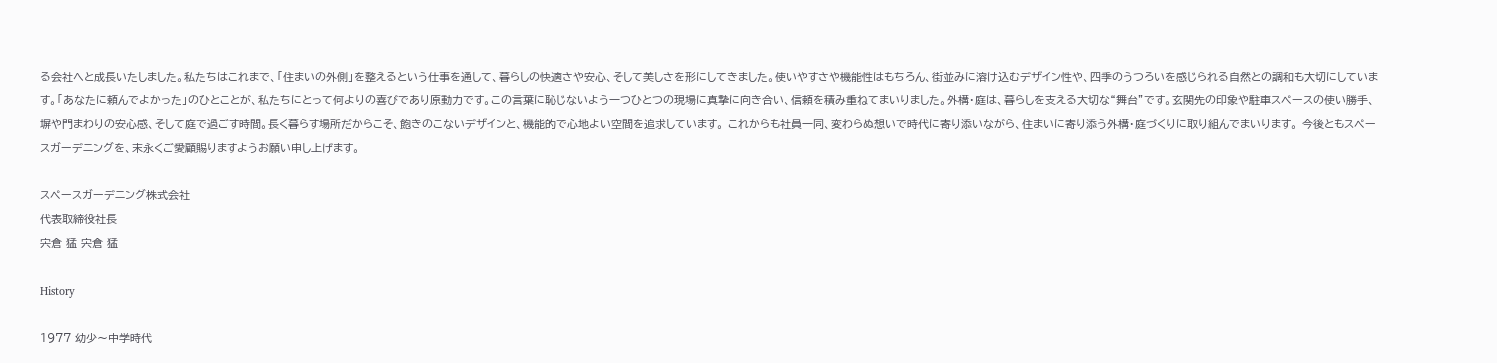る会社へと成長いたしました。私たちはこれまで、「住まいの外側」を整えるという仕事を通して、暮らしの快適さや安心、そして美しさを形にしてきました。使いやすさや機能性はもちろん、街並みに溶け込むデザイン性や、四季のうつろいを感じられる自然との調和も大切にしています。「あなたに頼んでよかった」のひとことが、私たちにとって何よりの喜びであり原動力です。この言葉に恥じないよう一つひとつの現場に真摯に向き合い、信頼を積み重ねてまいりました。外構・庭は、暮らしを支える大切な“舞台”です。玄関先の印象や駐車スペースの使い勝手、塀や門まわりの安心感、そして庭で過ごす時間。長く暮らす場所だからこそ、飽きのこないデザインと、機能的で心地よい空間を追求しています。 これからも社員一同、変わらぬ想いで時代に寄り添いながら、住まいに寄り添う外構・庭づくりに取り組んでまいります。 今後ともスペースガーデニングを、末永くご愛顧賜りますようお願い申し上げます。

スペースガーデニング株式会社
代表取締役社長
宍倉 猛 宍倉 猛

History

1977 幼少〜中学時代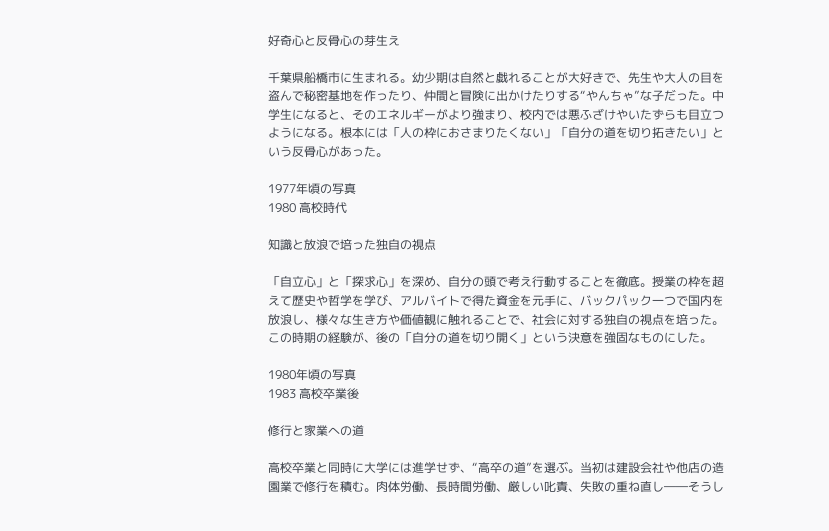好奇心と反骨心の芽生え

千葉県船橋市に生まれる。幼少期は自然と戯れることが大好きで、先生や大人の目を盗んで秘密基地を作ったり、仲間と冒険に出かけたりする“やんちゃ”な子だった。中学生になると、そのエネルギーがより強まり、校内では悪ふざけやいたずらも目立つようになる。根本には「人の枠におさまりたくない」「自分の道を切り拓きたい」という反骨心があった。

1977年頃の写真
1980 高校時代

知識と放浪で培った独自の視点

「自立心」と「探求心」を深め、自分の頭で考え行動することを徹底。授業の枠を超えて歴史や哲学を学び、アルバイトで得た資金を元手に、バックパック一つで国内を放浪し、様々な生き方や価値観に触れることで、社会に対する独自の視点を培った。この時期の経験が、後の「自分の道を切り開く」という決意を強固なものにした。

1980年頃の写真
1983 高校卒業後

修行と家業への道

高校卒業と同時に大学には進学せず、“高卒の道”を選ぶ。当初は建設会社や他店の造園業で修行を積む。肉体労働、長時間労働、厳しい叱責、失敗の重ね直し――そうし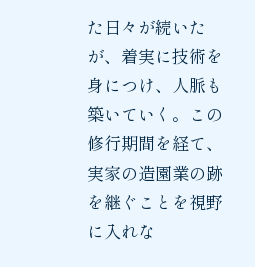た日々が続いたが、着実に技術を身につけ、人脈も築いていく。この修行期間を経て、実家の造園業の跡を継ぐことを視野に入れな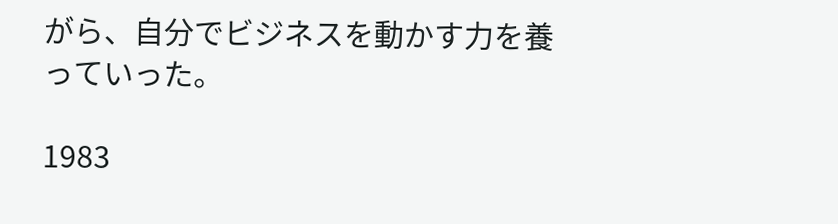がら、自分でビジネスを動かす力を養っていった。

1983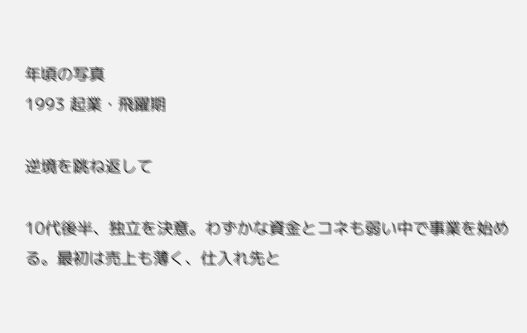年頃の写真
1993 起業・飛躍期

逆境を跳ね返して

10代後半、独立を決意。わずかな資金とコネも弱い中で事業を始める。最初は売上も薄く、仕入れ先と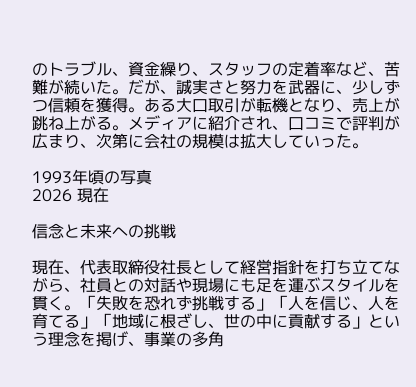のトラブル、資金繰り、スタッフの定着率など、苦難が続いた。だが、誠実さと努力を武器に、少しずつ信頼を獲得。ある大口取引が転機となり、売上が跳ね上がる。メディアに紹介され、口コミで評判が広まり、次第に会社の規模は拡大していった。

1993年頃の写真
2026 現在

信念と未来への挑戦

現在、代表取締役社長として経営指針を打ち立てながら、社員との対話や現場にも足を運ぶスタイルを貫く。「失敗を恐れず挑戦する」「人を信じ、人を育てる」「地域に根ざし、世の中に貢献する」という理念を掲げ、事業の多角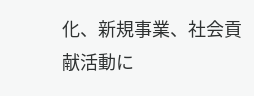化、新規事業、社会貢献活動に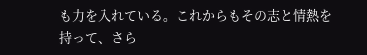も力を入れている。これからもその志と情熱を持って、さら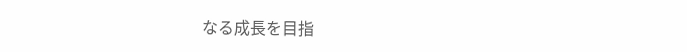なる成長を目指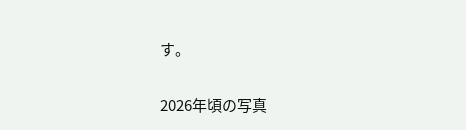す。

2026年頃の写真